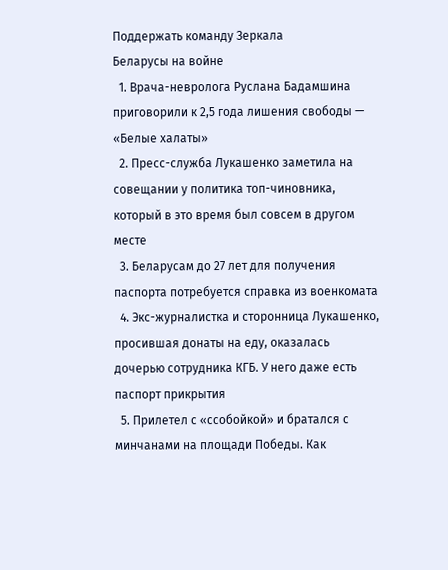Поддержать команду Зеркала
Беларусы на войне
  1. Врача-невролога Руслана Бадамшина приговорили к 2,5 года лишения свободы — «Белые халаты»
  2. Пресс-служба Лукашенко заметила на совещании у политика топ-чиновника, который в это время был совсем в другом месте
  3. Беларусам до 27 лет для получения паспорта потребуется справка из военкомата
  4. Экс-журналистка и сторонница Лукашенко, просившая донаты на еду, оказалась дочерью сотрудника КГБ. У него даже есть паспорт прикрытия
  5. Прилетел с «ссобойкой» и братался с минчанами на площади Победы. Как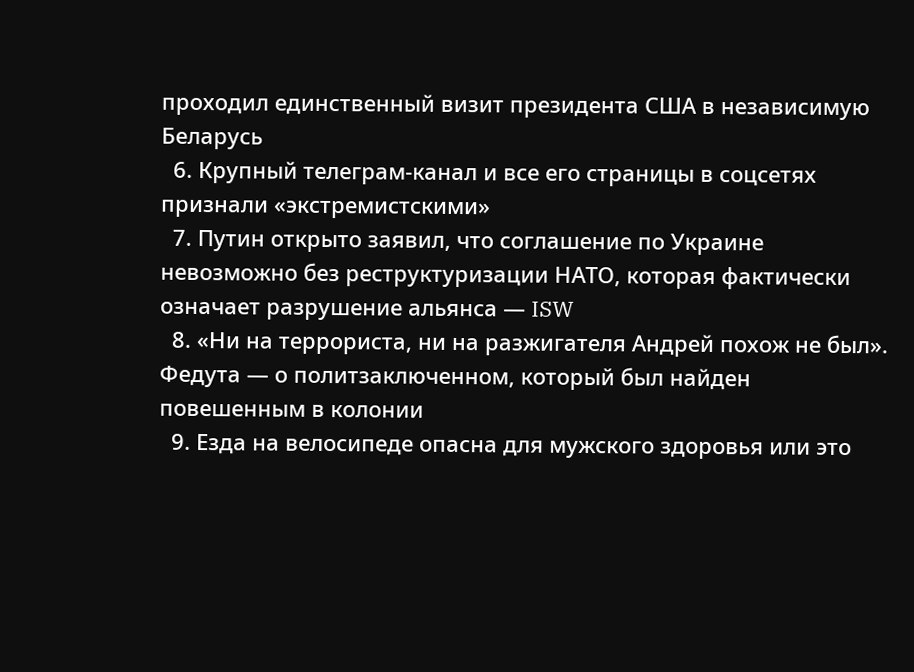проходил единственный визит президента США в независимую Беларусь
  6. Крупный телеграм-канал и все его страницы в соцсетях признали «экстремистскими»
  7. Путин открыто заявил, что соглашение по Украине невозможно без реструктуризации НАТО, которая фактически означает разрушение альянса — ISW
  8. «Ни на террориста, ни на разжигателя Андрей похож не был». Федута — о политзаключенном, который был найден повешенным в колонии
  9. Езда на велосипеде опасна для мужского здоровья или это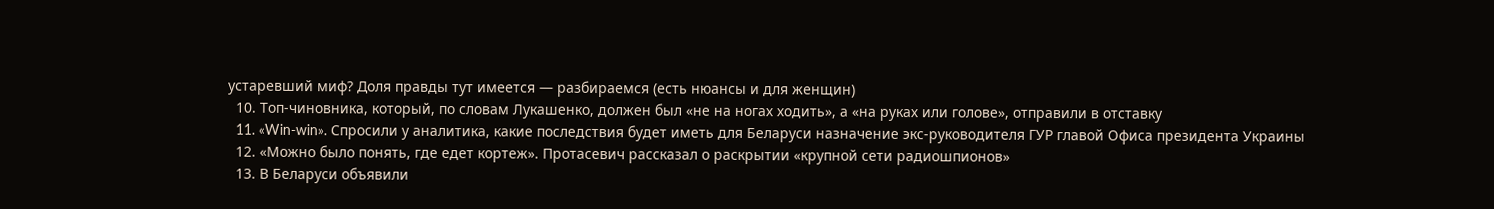устаревший миф? Доля правды тут имеется — разбираемся (есть нюансы и для женщин)
  10. Топ-чиновника, который, по словам Лукашенко, должен был «не на ногах ходить», а «на руках или голове», отправили в отставку
  11. «Win-win». Спросили у аналитика, какие последствия будет иметь для Беларуси назначение экс-руководителя ГУР главой Офиса президента Украины
  12. «Можно было понять, где едет кортеж». Протасевич рассказал о раскрытии «крупной сети радиошпионов»
  13. В Беларуси объявили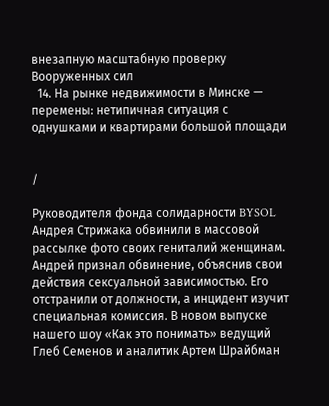внезапную масштабную проверку Вооруженных сил
  14. На рынке недвижимости в Минске — перемены: нетипичная ситуация с однушками и квартирами большой площади


/

Руководителя фонда солидарности BYSOL Андрея Стрижака обвинили в массовой рассылке фото своих гениталий женщинам. Андрей признал обвинение, объяснив свои действия сексуальной зависимостью. Его отстранили от должности, а инцидент изучит специальная комиссия. В новом выпуске нашего шоу «Как это понимать» ведущий Глеб Семенов и аналитик Артем Шрайбман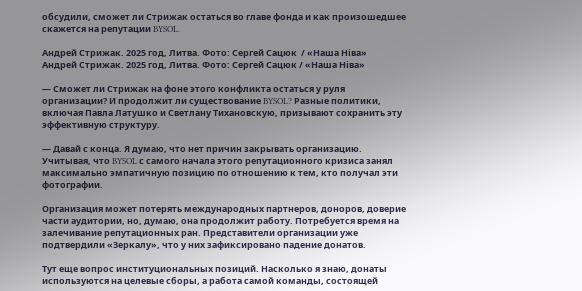обсудили, сможет ли Стрижак остаться во главе фонда и как произошедшее скажется на репутации BYSOL.

Андрей Стрижак. 2025 год, Литва. Фото: Сергей Сацюк  / «Наша Ніва»
Андрей Стрижак. 2025 год, Литва. Фото: Сергей Сацюк / «Наша Ніва»

— Сможет ли Стрижак на фоне этого конфликта остаться у руля организации? И продолжит ли существование BYSOL? Разные политики, включая Павла Латушко и Светлану Тихановскую, призывают сохранить эту эффективную структуру.

— Давай с конца. Я думаю, что нет причин закрывать организацию. Учитывая, что BYSOL с самого начала этого репутационного кризиса занял максимально эмпатичную позицию по отношению к тем, кто получал эти фотографии.

Организация может потерять международных партнеров, доноров, доверие части аудитории, но, думаю, она продолжит работу. Потребуется время на залечивание репутационных ран. Представители организации уже подтвердили «Зеркалу», что у них зафиксировано падение донатов.

Тут еще вопрос институциональных позиций. Насколько я знаю, донаты используются на целевые сборы, а работа самой команды, состоящей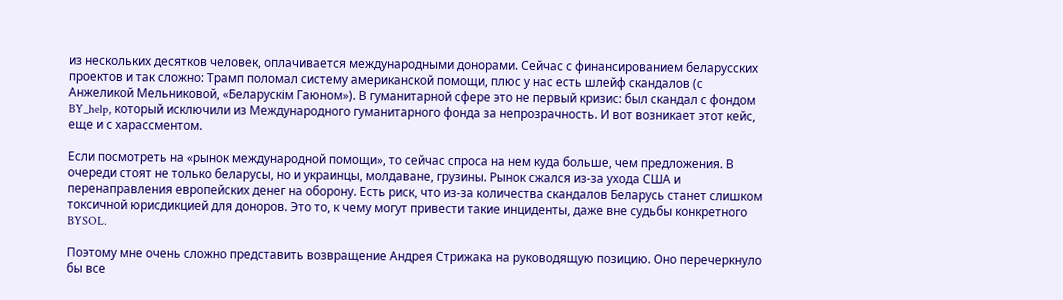из нескольких десятков человек, оплачивается международными донорами. Сейчас с финансированием беларусских проектов и так сложно: Трамп поломал систему американской помощи, плюс у нас есть шлейф скандалов (с Анжеликой Мельниковой, «Беларускім Гаюном»). В гуманитарной сфере это не первый кризис: был скандал с фондом BY_help, который исключили из Международного гуманитарного фонда за непрозрачность. И вот возникает этот кейс, еще и с харассментом.

Если посмотреть на «рынок международной помощи», то сейчас спроса на нем куда больше, чем предложения. В очереди стоят не только беларусы, но и украинцы, молдаване, грузины. Рынок сжался из-за ухода США и перенаправления европейских денег на оборону. Есть риск, что из-за количества скандалов Беларусь станет слишком токсичной юрисдикцией для доноров. Это то, к чему могут привести такие инциденты, даже вне судьбы конкретного BYSOL.

Поэтому мне очень сложно представить возвращение Андрея Стрижака на руководящую позицию. Оно перечеркнуло бы все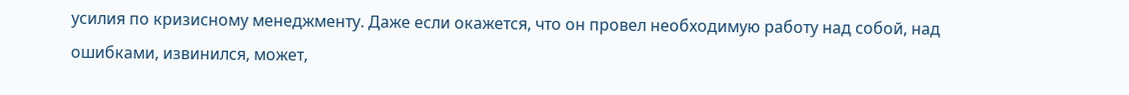усилия по кризисному менеджменту. Даже если окажется, что он провел необходимую работу над собой, над ошибками, извинился, может,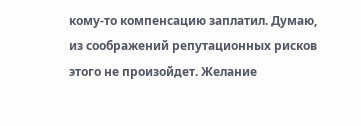кому-то компенсацию заплатил. Думаю, из соображений репутационных рисков этого не произойдет. Желание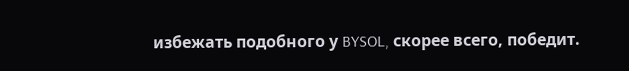избежать подобного у BYSOL, скорее всего, победит.